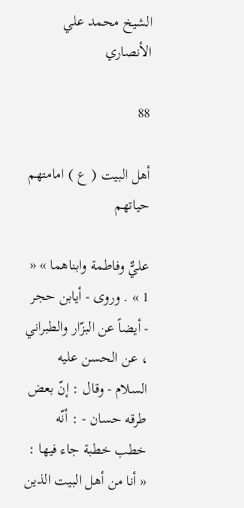الشيخ محمد علي الأنصاري

88

أهل البيت ( ع ) امامتهم حياتهم

عليٌّ وفاطمة وابناهما » « 1 » . وروى - أيابن حجر - أيضاً عن البزّار والطبراني ، عن الحسن عليه السلام - وقال : إنّ بعض طرقه حسان - : أنّه خطب خطبة جاء فيها : « أنا من أهل البيت الذين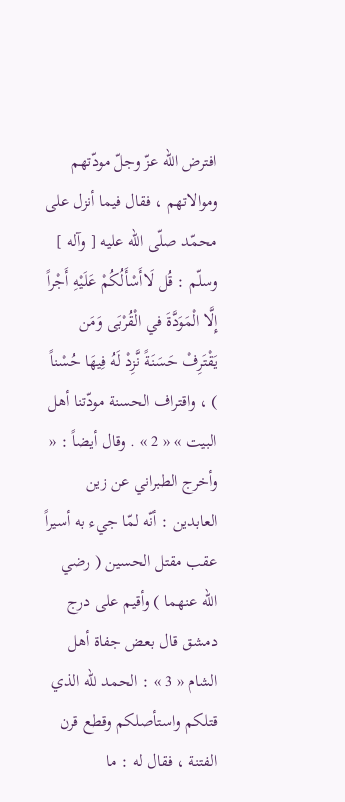افترض اللّه عزّ وجلّ مودّتهم وموالاتهم ، فقال فيما أنزل على محمّد صلّى اللّه عليه [ وآله ] وسلّم : قُل لَاأَسْأَلُكُمْ عَلَيْهِ أَجْراً إِلَّا الْمَوَدَّةَ في الْقُرْبَى وَمَن يَقْتَرِفْ حَسَنَةً نَّزِدْ لَهُ فِيهَا حُسْناً ) ، واقتراف الحسنة مودّتنا أهل البيت » « 2 » . وقال أيضاً : « وأخرج الطبراني عن زين العابدين : أنّه لمّا جيء به أسيراً عقب مقتل الحسين ( رضي اللّه عنهما ) وأقيم على درج دمشق قال بعض جفاة أهل الشام « 3 » : الحمد للّه الذي قتلكم واستأصلكم وقطع قرن الفتنة ، فقال له : ما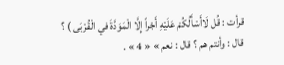قرأت : قُل لَاأَسْأَلُكُمْ عَلَيْهِ أَجْراً إِلَّا الْمَوَدَّةَ في الْقُرْبَى ) ؟ قال : وأنتم هم ؟ قال : نعم » « 4 » .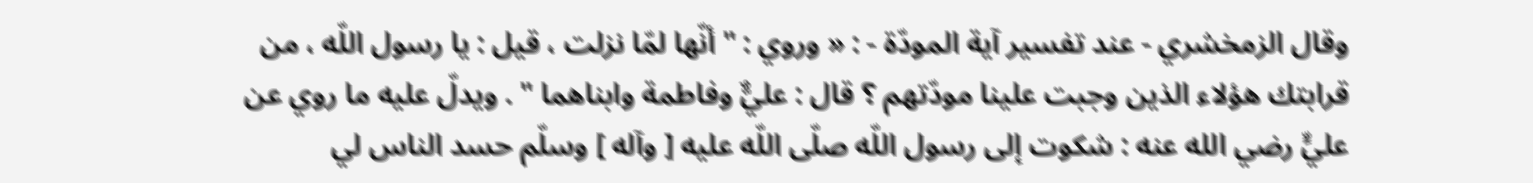وقال الزمخشري - عند تفسير آية المودّة - : « وروي : " أنّها لمّا نزلت ، قيل : يا رسول اللّه ، من قرابتك هؤلاء الذين وجبت علينا مودّتهم ؟ قال : عليٌّ وفاطمة وابناهما " . ويدلّ عليه ما روي عن عليٍّ رضي الله عنه : شكوت إلى رسول اللّه صلّى اللّه عليه [ وآله ] وسلّم حسد الناس لي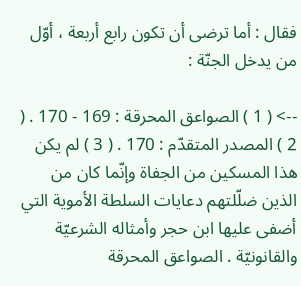فقال : أما ترضى أن تكون رابع أربعة ، أوّل من يدخل الجنّة :

--> ( 1 ) الصواعق المحرقة : 169 - 170 . ( 2 ) المصدر المتقدّم : 170 . ( 3 ) لم يكن هذا المسكين من الجفاة وإنّما كان من الذين ضلّلتهم دعايات السلطة الأموية التي أضفى عليها ابن حجر وأمثاله الشرعيّة والقانونيّة . الصواعق المحرقة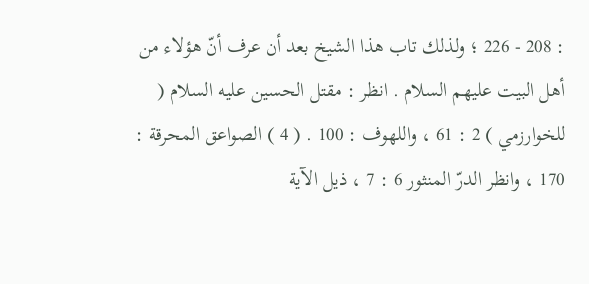: 208 - 226 ؛ ولذلك تاب هذا الشيخ بعد أن عرف أنّ هؤلاء من أهل البيت عليهم السلام . انظر : مقتل الحسين عليه السلام ( للخوارزمي ) 2 : 61 ، واللهوف : 100 . ( 4 ) الصواعق المحرقة : 170 ، وانظر الدرّ المنثور 6 : 7 ، ذيل الآية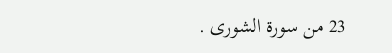23 من سورة الشورى .